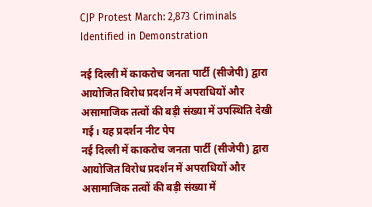CJP Protest March: 2,873 Criminals Identified in Demonstration

नई दिल्ली में काकरोच जनता पार्टी (सीजेपी) द्वारा आयोजित विरोध प्रदर्शन में अपराधियों और असामाजिक तत्वों की बड़ी संख्या में उपस्थिति देखी गई। यह प्रदर्शन नीट पेप
नई दिल्ली में काकरोच जनता पार्टी (सीजेपी) द्वारा आयोजित विरोध प्रदर्शन में अपराधियों और असामाजिक तत्वों की बड़ी संख्या में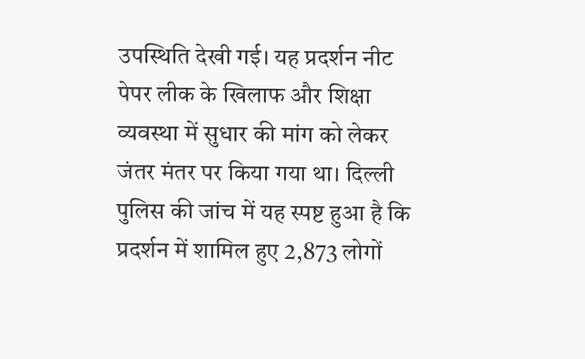उपस्थिति देखी गई। यह प्रदर्शन नीट पेपर लीक के खिलाफ और शिक्षा व्यवस्था में सुधार की मांग को लेकर जंतर मंतर पर किया गया था। दिल्ली पुलिस की जांच में यह स्पष्ट हुआ है कि प्रदर्शन में शामिल हुए 2,873 लोगों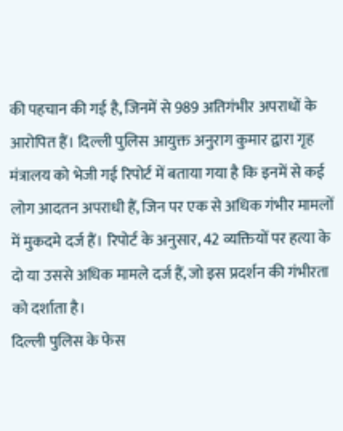की पहचान की गई है, जिनमें से 989 अतिगंभीर अपराधों के आरोपित हैं। दिल्ली पुलिस आयुक्त अनुराग कुमार द्वारा गृह मंत्रालय को भेजी गई रिपोर्ट में बताया गया है कि इनमें से कई लोग आदतन अपराधी हैं, जिन पर एक से अधिक गंभीर मामलों में मुकदमे दर्ज हैं। रिपोर्ट के अनुसार, 42 व्यक्तियों पर हत्या के दो या उससे अधिक मामले दर्ज हैं, जो इस प्रदर्शन की गंभीरता को दर्शाता है।
दिल्ली पुलिस के फेस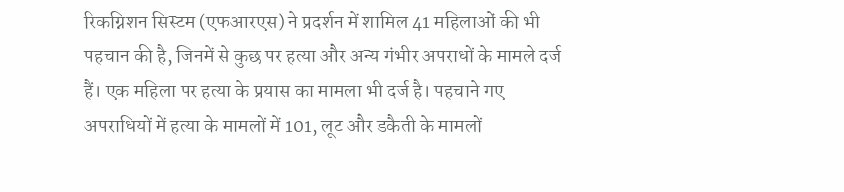रिकग्निशन सिस्टम (एफआरएस) ने प्रदर्शन में शामिल 41 महिलाओं की भी पहचान की है, जिनमें से कुछ पर हत्या और अन्य गंभीर अपराधों के मामले दर्ज हैं। एक महिला पर हत्या के प्रयास का मामला भी दर्ज है। पहचाने गए अपराधियों में हत्या के मामलों में 101, लूट और डकैती के मामलों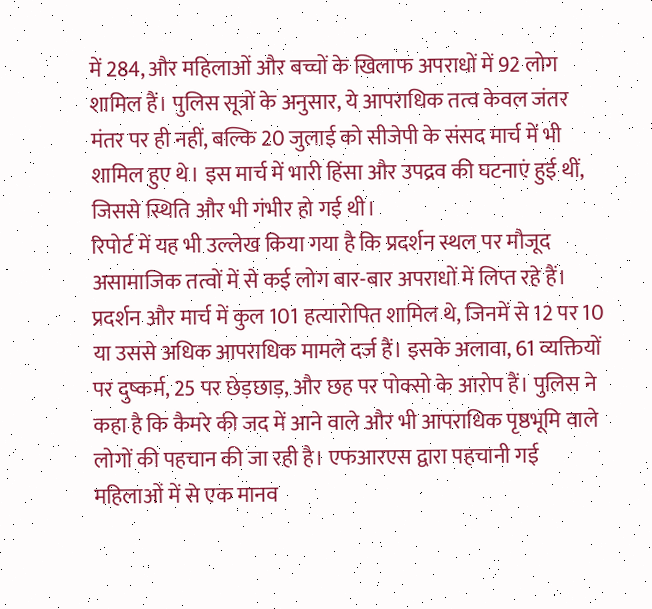में 284, और महिलाओं और बच्चों के खिलाफ अपराधों में 92 लोग शामिल हैं। पुलिस सूत्रों के अनुसार, ये आपराधिक तत्व केवल जंतर मंतर पर ही नहीं, बल्कि 20 जुलाई को सीजेपी के संसद मार्च में भी शामिल हुए थे। इस मार्च में भारी हिंसा और उपद्रव की घटनाएं हुई थीं, जिससे स्थिति और भी गंभीर हो गई थी।
रिपोर्ट में यह भी उल्लेख किया गया है कि प्रदर्शन स्थल पर मौजूद असामाजिक तत्वों में से कई लोग बार-बार अपराधों में लिप्त रहे हैं। प्रदर्शन और मार्च में कुल 101 हत्यारोपित शामिल थे, जिनमें से 12 पर 10 या उससे अधिक आपराधिक मामले दर्ज हैं। इसके अलावा, 61 व्यक्तियों पर दुष्कर्म, 25 पर छेड़छाड़, और छह पर पोक्सो के आरोप हैं। पुलिस ने कहा है कि कैमरे की जद में आने वाले और भी आपराधिक पृष्ठभूमि वाले लोगों की पहचान की जा रही है। एफआरएस द्वारा पहचानी गई महिलाओं में से एक मानव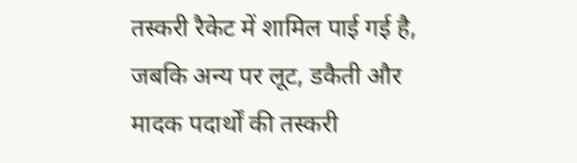तस्करी रैकेट में शामिल पाई गई है, जबकि अन्य पर लूट, डकैती और मादक पदार्थों की तस्करी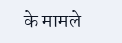के मामले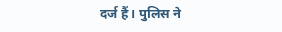दर्ज हैं। पुलिस ने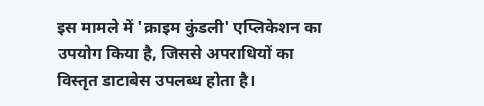इस मामले में 'क्राइम कुंडली' एप्लिकेशन का उपयोग किया है, जिससे अपराधियों का विस्तृत डाटाबेस उपलब्ध होता है।